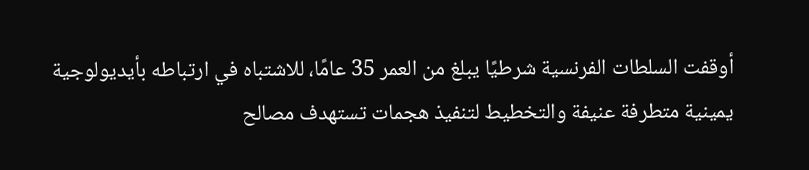أوقفت السلطات الفرنسية شرطيًا يبلغ من العمر 35 عامًا، للاشتباه في ارتباطه بأيديولوجية يمينية متطرفة عنيفة والتخطيط لتنفيذ هجمات تستهدف مصالح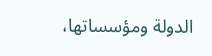الدولة ومؤسساتها،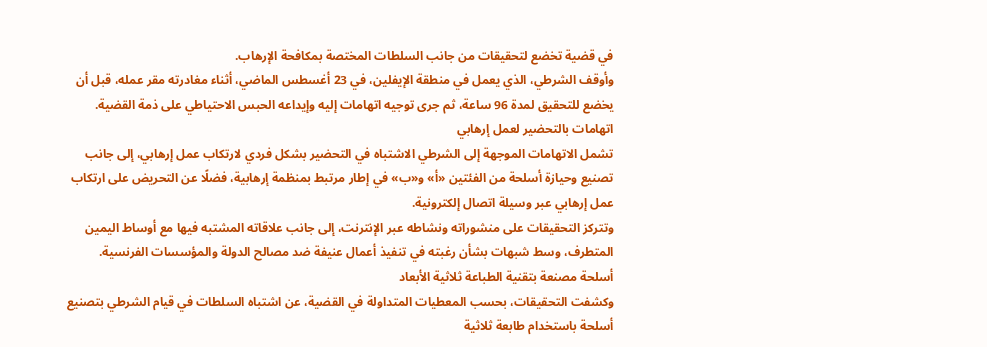في قضية تخضع لتحقيقات من جانب السلطات المختصة بمكافحة الإرهاب.
وأوقف الشرطي، الذي يعمل في منطقة الإيفلين، في 23 أغسطس الماضي، أثناء مغادرته مقر عمله، قبل أن يخضع للتحقيق لمدة 96 ساعة، ثم جرى توجيه اتهامات إليه وإيداعه الحبس الاحتياطي على ذمة القضية.
اتهامات بالتحضير لعمل إرهابي
تشمل الاتهامات الموجهة إلى الشرطي الاشتباه في التحضير بشكل فردي لارتكاب عمل إرهابي، إلى جانب تصنيع وحيازة أسلحة من الفئتين «أ» و«ب» في إطار مرتبط بمنظمة إرهابية، فضلًا عن التحريض على ارتكاب عمل إرهابي عبر وسيلة اتصال إلكترونية.
وتتركز التحقيقات على منشوراته ونشاطه عبر الإنترنت، إلى جانب علاقاته المشتبه فيها مع أوساط اليمين المتطرف، وسط شبهات بشأن رغبته في تنفيذ أعمال عنيفة ضد مصالح الدولة والمؤسسات الفرنسية.
أسلحة مصنعة بتقنية الطباعة ثلاثية الأبعاد
وكشفت التحقيقات، بحسب المعطيات المتداولة في القضية، عن اشتباه السلطات في قيام الشرطي بتصنيع أسلحة باستخدام طابعة ثلاثية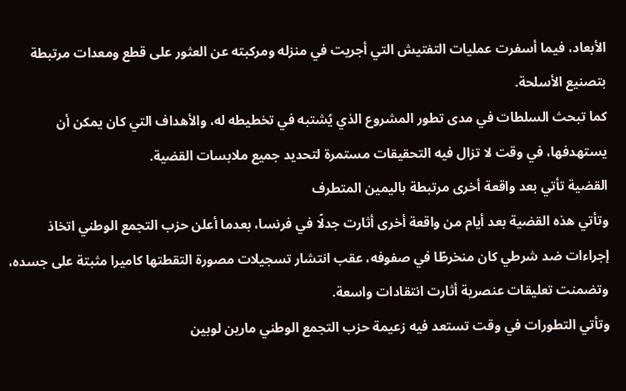الأبعاد، فيما أسفرت عمليات التفتيش التي أجريت في منزله ومركبته عن العثور على قطع ومعدات مرتبطة بتصنيع الأسلحة.
كما تبحث السلطات في مدى تطور المشروع الذي يُشتبه في تخطيطه له، والأهداف التي كان يمكن أن يستهدفها، في وقت لا تزال فيه التحقيقات مستمرة لتحديد جميع ملابسات القضية.
القضية تأتي بعد واقعة أخرى مرتبطة باليمين المتطرف
وتأتي هذه القضية بعد أيام من واقعة أخرى أثارت جدلًا في فرنسا، بعدما أعلن حزب التجمع الوطني اتخاذ إجراءات ضد شرطي كان منخرطًا في صفوفه، عقب انتشار تسجيلات مصورة التقطتها كاميرا مثبتة على جسده، وتضمنت تعليقات عنصرية أثارت انتقادات واسعة.
وتأتي التطورات في وقت تستعد فيه زعيمة حزب التجمع الوطني مارين لوبين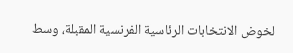لخوض الانتخابات الرئاسية الفرنسية المقبلة، وسط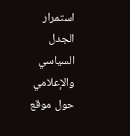استمرار الجدل السياسي والإعلامي حول موقع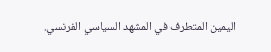اليمين المتطرف في المشهد السياسي الفرنسي.